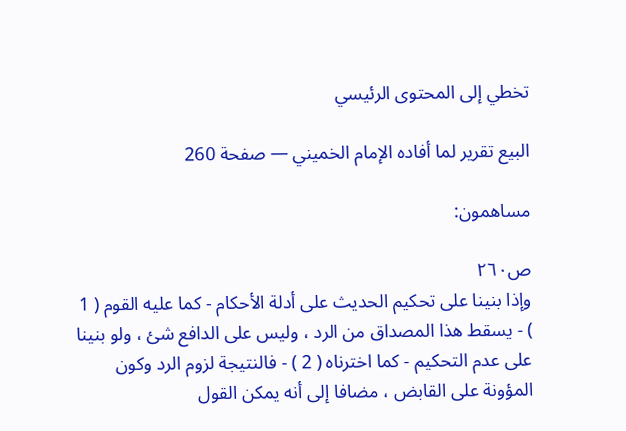تخطي إلى المحتوى الرئيسي

البيع تقرير لما أفاده الإمام الخميني — صفحة 260

مساهمون:

ص٢٦٠
وإذا بنينا على تحكيم الحديث على أدلة الأحكام - كما عليه القوم ( 1 ) - يسقط هذا المصداق من الرد ، وليس على الدافع شئ ، ولو بنينا على عدم التحكيم - كما اخترناه ( 2 ) - فالنتيجة لزوم الرد وكون المؤونة على القابض ، مضافا إلى أنه يمكن القول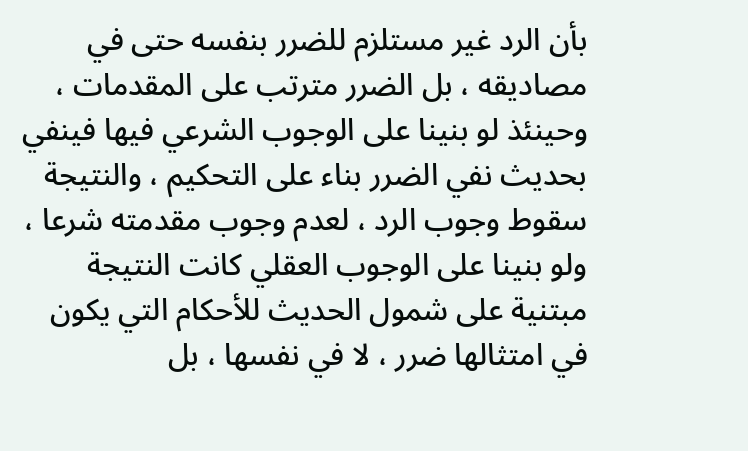بأن الرد غير مستلزم للضرر بنفسه حتى في مصاديقه ، بل الضرر مترتب على المقدمات ، وحينئذ لو بنينا على الوجوب الشرعي فيها فينفي بحديث نفي الضرر بناء على التحكيم ، والنتيجة سقوط وجوب الرد ، لعدم وجوب مقدمته شرعا ، ولو بنينا على الوجوب العقلي كانت النتيجة مبتنية على شمول الحديث للأحكام التي يكون في امتثالها ضرر ، لا في نفسها ، بل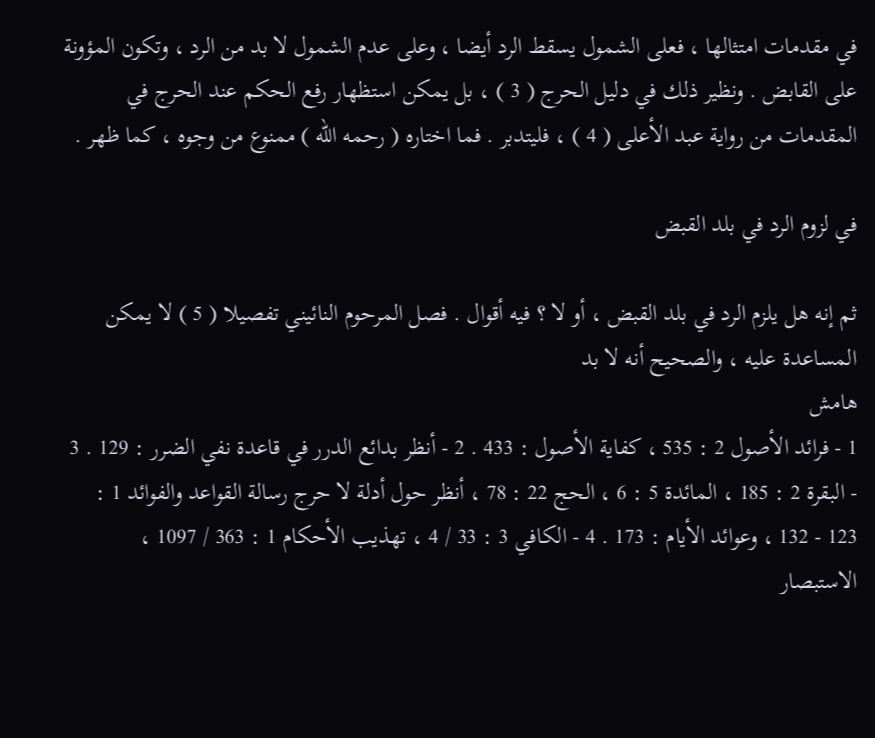في مقدمات امتثالها ، فعلى الشمول يسقط الرد أيضا ، وعلى عدم الشمول لا بد من الرد ، وتكون المؤونة على القابض . ونظير ذلك في دليل الحرج ( 3 ) ، بل يمكن استظهار رفع الحكم عند الحرج في المقدمات من رواية عبد الأعلى ( 4 ) ، فليتدبر . فما اختاره ( رحمه الله ) ممنوع من وجوه ، كما ظهر .

في لزوم الرد في بلد القبض

ثم إنه هل يلزم الرد في بلد القبض ، أو لا ؟ فيه أقوال . فصل المرحوم النائيني تفصيلا ( 5 ) لا يمكن المساعدة عليه ، والصحيح أنه لا بد
هامش
1 - فرائد الأصول 2 : 535 ، كفاية الأصول : 433 . 2 - أنظر بدائع الدرر في قاعدة نفي الضرر : 129 . 3 - البقرة 2 : 185 ، المائدة 5 : 6 ، الحج 22 : 78 ، أنظر حول أدلة لا حرج رسالة القواعد والفوائد 1 : 123 - 132 ، وعوائد الأيام : 173 . 4 - الكافي 3 : 33 / 4 ، تهذيب الأحكام 1 : 363 / 1097 ، الاستبصار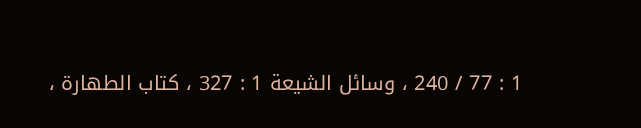1 : 77 / 240 ، وسائل الشيعة 1 : 327 ، كتاب الطهارة ،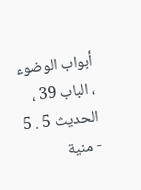أبواب الوضوء ، الباب 39 ، الحديث 5 . 5 - منية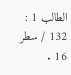الطالب 1 : 132 / سطر 16 .